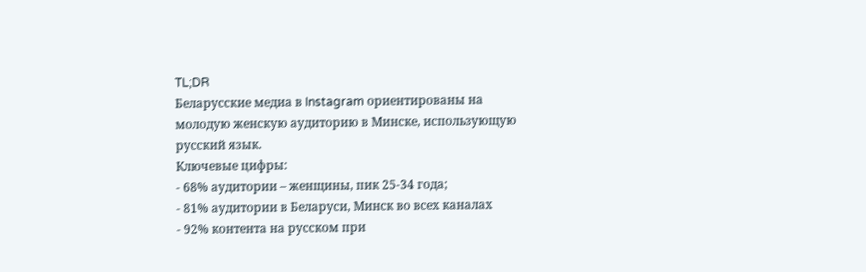TL;DR
Беларусские медиа в Instagram ориентированы на молодую женскую аудиторию в Минске, использующую русский язык.
Ключевые цифры:
- 68% аудитории – женщины, пик 25-34 года;
- 81% аудитории в Беларуси, Минск во всех каналах
- 92% контента на русском при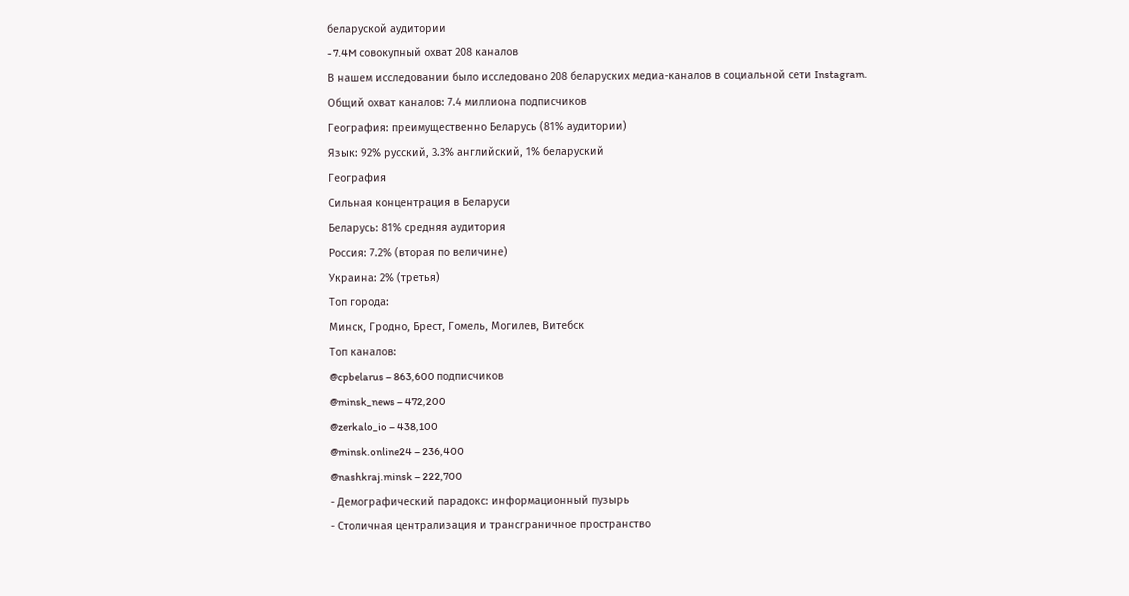беларуской аудитории
- 7.4M совокупный охват 208 каналов
В нашем исследовании было исследовано 208 беларуских медиа-каналов в социальной сети Instagram.
Общий охват каналов: 7.4 миллиона подписчиков
География: преимущественно Беларусь (81% аудитории)
Язык: 92% русский, 3.3% английский, 1% беларуский
География
Сильная концентрация в Беларуси
Беларусь: 81% средняя аудитория
Россия: 7.2% (вторая по величине)
Украина: 2% (третья)
Топ города:
Минск, Гродно, Брест, Гомель, Могилев, Витебск
Топ каналов:
@cpbelarus – 863,600 подписчиков
@minsk_news – 472,200
@zerkalo_io – 438,100
@minsk.online24 – 236,400
@nashkraj.minsk – 222,700
- Демографический парадокс: информационный пузырь
- Столичная централизация и трансграничное пространство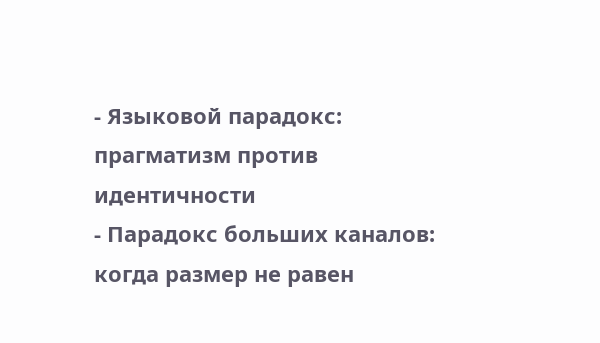- Языковой парадокс: прагматизм против идентичности
- Парадокс больших каналов: когда размер не равен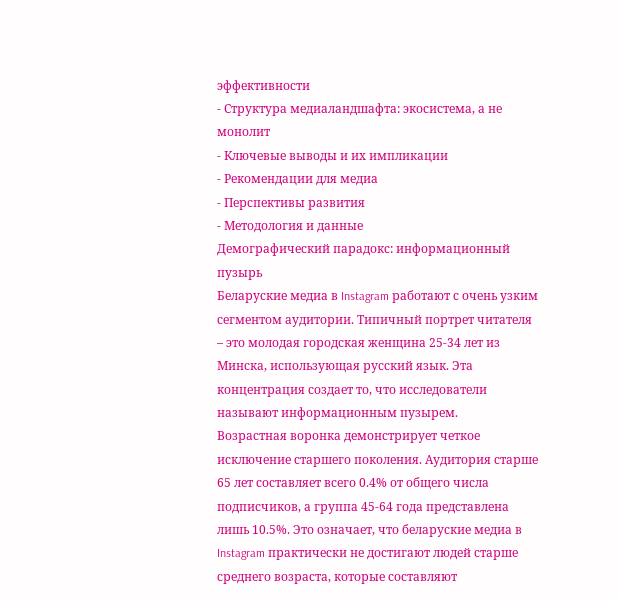эффективности
- Структура медиаландшафта: экосистема, а не монолит
- Ключевые выводы и их импликации
- Рекомендации для медиа
- Перспективы развития
- Методология и данные
Демографический парадокс: информационный пузырь
Беларуские медиа в Instagram работают с очень узким сегментом аудитории. Типичный портрет читателя – это молодая городская женщина 25-34 лет из Минска, использующая русский язык. Эта концентрация создает то, что исследователи называют информационным пузырем.
Возрастная воронка демонстрирует четкое исключение старшего поколения. Аудитория старше 65 лет составляет всего 0.4% от общего числа подписчиков, а группа 45-64 года представлена лишь 10.5%. Это означает, что беларуские медиа в Instagram практически не достигают людей старше среднего возраста, которые составляют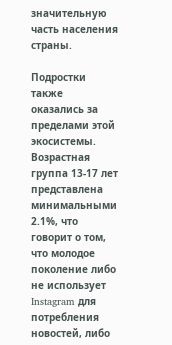значительную часть населения страны.

Подростки также оказались за пределами этой экосистемы. Возрастная группа 13-17 лет представлена минимальными 2.1%, что говорит о том, что молодое поколение либо не использует Instagram для потребления новостей, либо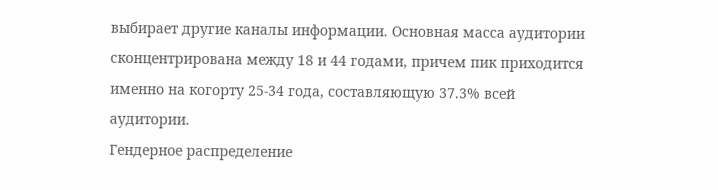выбирает другие каналы информации. Основная масса аудитории сконцентрирована между 18 и 44 годами, причем пик приходится именно на когорту 25-34 года, составляющую 37.3% всей аудитории.
Гендерное распределение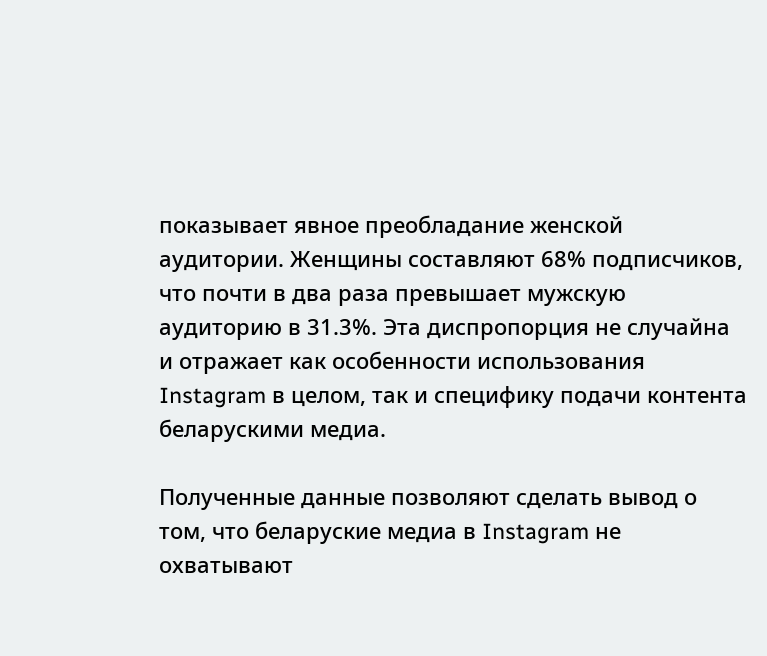показывает явное преобладание женской аудитории. Женщины составляют 68% подписчиков, что почти в два раза превышает мужскую аудиторию в 31.3%. Эта диспропорция не случайна и отражает как особенности использования Instagram в целом, так и специфику подачи контента беларускими медиа.

Полученные данные позволяют сделать вывод о том, что беларуские медиа в Instagram не охватывают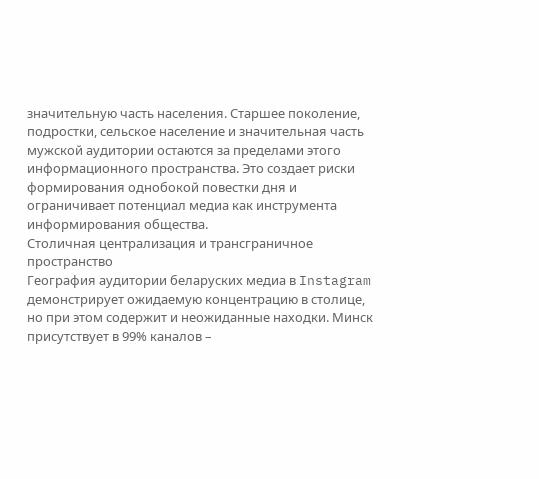значительную часть населения. Старшее поколение, подростки, сельское население и значительная часть мужской аудитории остаются за пределами этого информационного пространства. Это создает риски формирования однобокой повестки дня и ограничивает потенциал медиа как инструмента информирования общества.
Столичная централизация и трансграничное пространство
География аудитории беларуских медиа в Instagram демонстрирует ожидаемую концентрацию в столице, но при этом содержит и неожиданные находки. Минск присутствует в 99% каналов –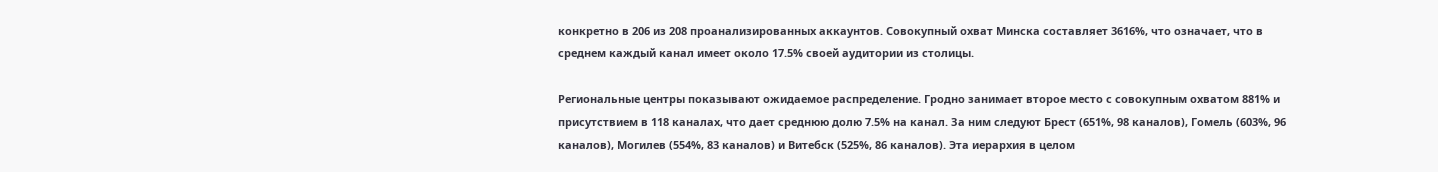конкретно в 206 из 208 проанализированных аккаунтов. Совокупный охват Минска составляет 3616%, что означает, что в среднем каждый канал имеет около 17.5% своей аудитории из столицы.

Региональные центры показывают ожидаемое распределение. Гродно занимает второе место с совокупным охватом 881% и присутствием в 118 каналах, что дает среднюю долю 7.5% на канал. За ним следуют Брест (651%, 98 каналов), Гомель (603%, 96 каналов), Могилев (554%, 83 каналов) и Витебск (525%, 86 каналов). Эта иерархия в целом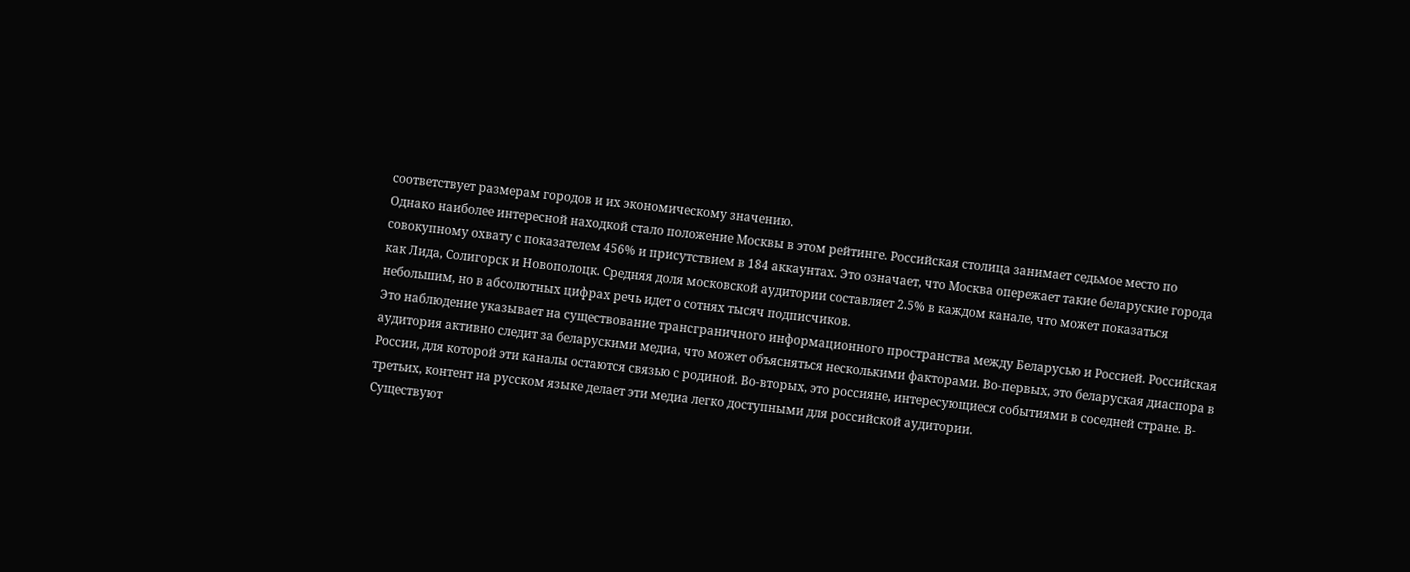соответствует размерам городов и их экономическому значению.
Однако наиболее интересной находкой стало положение Москвы в этом рейтинге. Российская столица занимает седьмое место по совокупному охвату с показателем 456% и присутствием в 184 аккаунтах. Это означает, что Москва опережает такие беларуские города как Лида, Солигорск и Новополоцк. Средняя доля московской аудитории составляет 2.5% в каждом канале, что может показаться небольшим, но в абсолютных цифрах речь идет о сотнях тысяч подписчиков.
Это наблюдение указывает на существование трансграничного информационного пространства между Беларусью и Россией. Российская аудитория активно следит за беларускими медиа, что может объясняться несколькими факторами. Во-первых, это беларуская диаспора в России, для которой эти каналы остаются связью с родиной. Во-вторых, это россияне, интересующиеся событиями в соседней стране. В-третьих, контент на русском языке делает эти медиа легко доступными для российской аудитории.
Существуют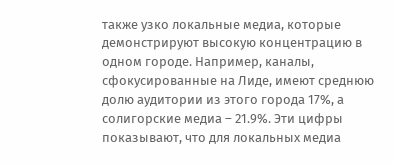также узко локальные медиа, которые демонстрируют высокую концентрацию в одном городе. Например, каналы, сфокусированные на Лиде, имеют среднюю долю аудитории из этого города 17%, а солигорские медиа – 21.9%. Эти цифры показывают, что для локальных медиа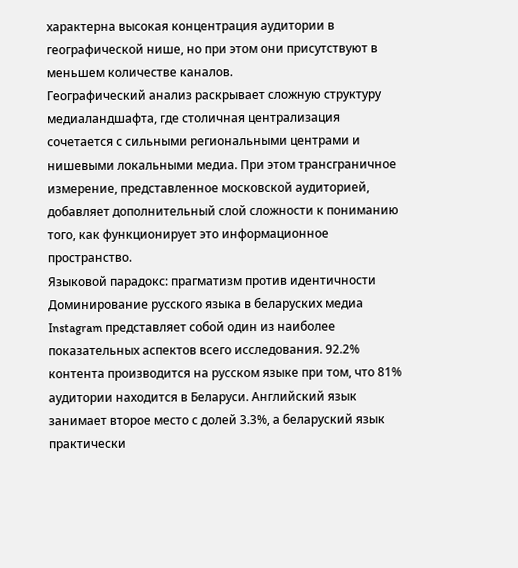характерна высокая концентрация аудитории в географической нише, но при этом они присутствуют в меньшем количестве каналов.
Географический анализ раскрывает сложную структуру медиаландшафта, где столичная централизация сочетается с сильными региональными центрами и нишевыми локальными медиа. При этом трансграничное измерение, представленное московской аудиторией, добавляет дополнительный слой сложности к пониманию того, как функционирует это информационное пространство.
Языковой парадокс: прагматизм против идентичности
Доминирование русского языка в беларуских медиа Instagram представляет собой один из наиболее показательных аспектов всего исследования. 92.2% контента производится на русском языке при том, что 81% аудитории находится в Беларуси. Английский язык занимает второе место с долей 3.3%, а беларуский язык практически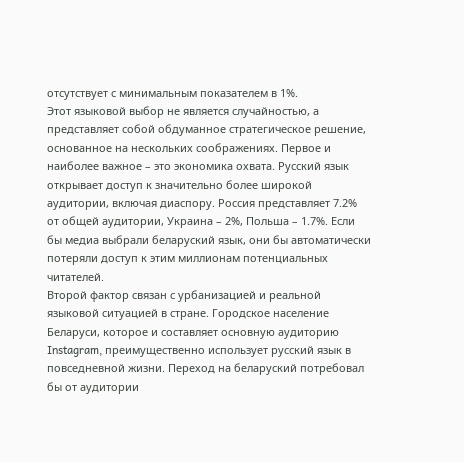отсутствует с минимальным показателем в 1%.
Этот языковой выбор не является случайностью, а представляет собой обдуманное стратегическое решение, основанное на нескольких соображениях. Первое и наиболее важное – это экономика охвата. Русский язык открывает доступ к значительно более широкой аудитории, включая диаспору. Россия представляет 7.2% от общей аудитории, Украина – 2%, Польша – 1.7%. Если бы медиа выбрали беларуский язык, они бы автоматически потеряли доступ к этим миллионам потенциальных читателей.
Второй фактор связан с урбанизацией и реальной языковой ситуацией в стране. Городское население Беларуси, которое и составляет основную аудиторию Instagram, преимущественно использует русский язык в повседневной жизни. Переход на беларуский потребовал бы от аудитории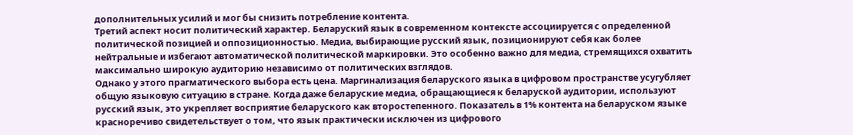дополнительных усилий и мог бы снизить потребление контента.
Третий аспект носит политический характер. Беларуский язык в современном контексте ассоциируется с определенной политической позицией и оппозиционностью. Медиа, выбирающие русский язык, позиционируют себя как более нейтральные и избегают автоматической политической маркировки. Это особенно важно для медиа, стремящихся охватить максимально широкую аудиторию независимо от политических взглядов.
Однако у этого прагматического выбора есть цена. Маргинализация беларуского языка в цифровом пространстве усугубляет общую языковую ситуацию в стране. Когда даже беларуские медиа, обращающиеся к беларуской аудитории, используют русский язык, это укрепляет восприятие беларуского как второстепенного. Показатель в 1% контента на беларуском языке красноречиво свидетельствует о том, что язык практически исключен из цифрового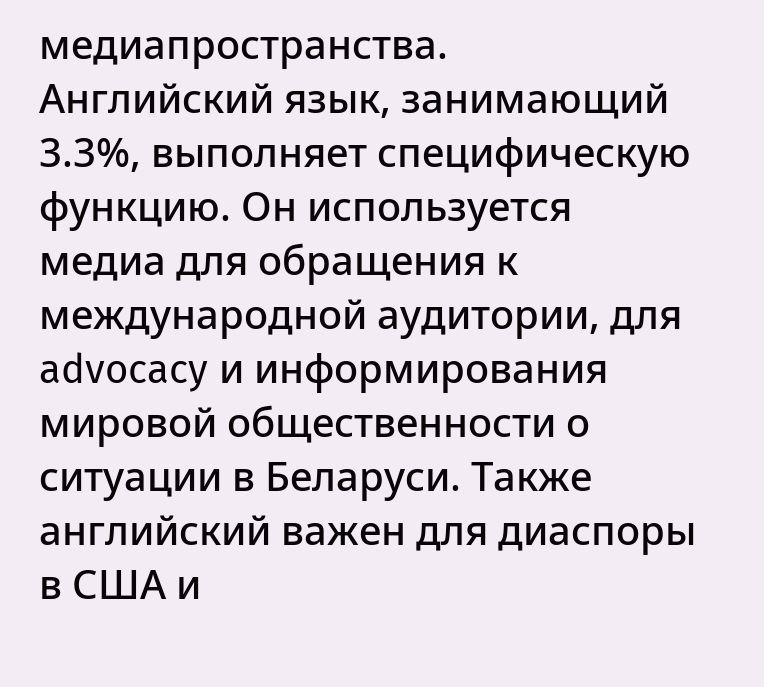медиапространства.
Английский язык, занимающий 3.3%, выполняет специфическую функцию. Он используется медиа для обращения к международной аудитории, для advocacy и информирования мировой общественности о ситуации в Беларуси. Также английский важен для диаспоры в США и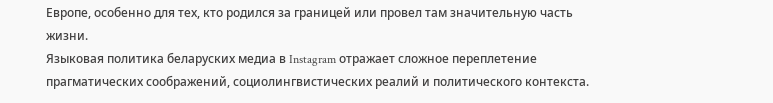Европе, особенно для тех, кто родился за границей или провел там значительную часть жизни.
Языковая политика беларуских медиа в Instagram отражает сложное переплетение прагматических соображений, социолингвистических реалий и политического контекста.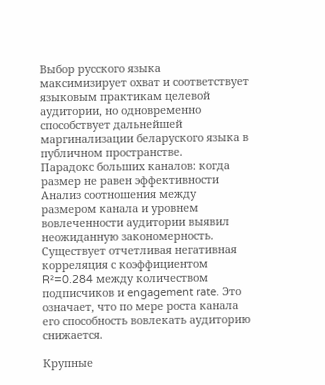Выбор русского языка максимизирует охват и соответствует языковым практикам целевой аудитории, но одновременно способствует дальнейшей маргинализации беларуского языка в публичном пространстве.
Парадокс больших каналов: когда размер не равен эффективности
Анализ соотношения между размером канала и уровнем вовлеченности аудитории выявил неожиданную закономерность. Существует отчетливая негативная корреляция с коэффициентом R²=0.284 между количеством подписчиков и engagement rate. Это означает, что по мере роста канала его способность вовлекать аудиторию снижается.

Крупные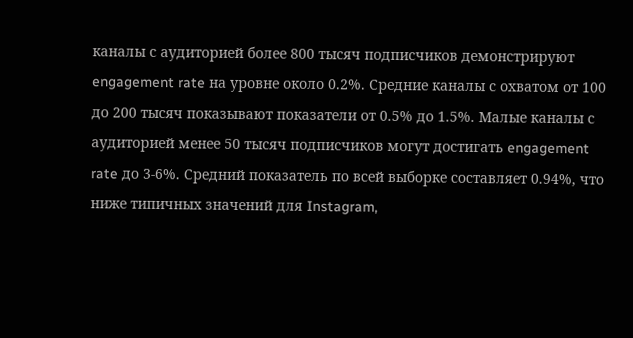каналы с аудиторией более 800 тысяч подписчиков демонстрируют engagement rate на уровне около 0.2%. Средние каналы с охватом от 100 до 200 тысяч показывают показатели от 0.5% до 1.5%. Малые каналы с аудиторией менее 50 тысяч подписчиков могут достигать engagement rate до 3-6%. Средний показатель по всей выборке составляет 0.94%, что ниже типичных значений для Instagram,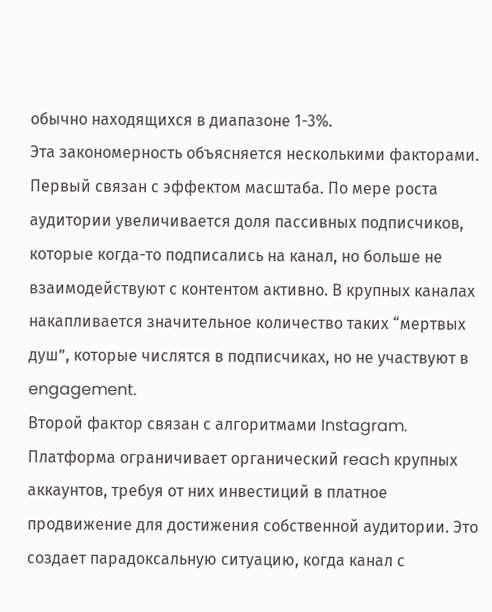обычно находящихся в диапазоне 1-3%.
Эта закономерность объясняется несколькими факторами. Первый связан с эффектом масштаба. По мере роста аудитории увеличивается доля пассивных подписчиков, которые когда-то подписались на канал, но больше не взаимодействуют с контентом активно. В крупных каналах накапливается значительное количество таких “мертвых душ”, которые числятся в подписчиках, но не участвуют в engagement.
Второй фактор связан с алгоритмами Instagram. Платформа ограничивает органический reach крупных аккаунтов, требуя от них инвестиций в платное продвижение для достижения собственной аудитории. Это создает парадоксальную ситуацию, когда канал с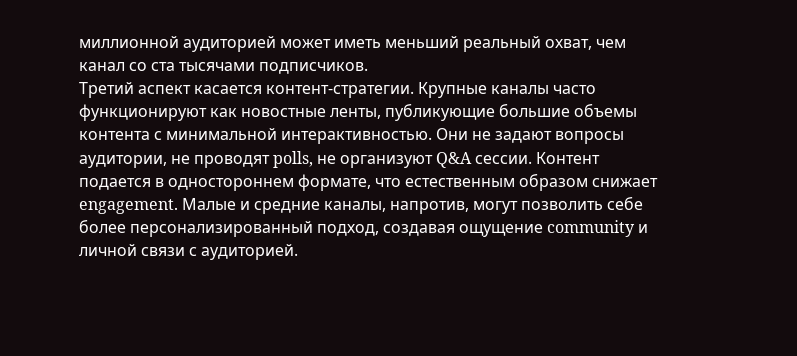миллионной аудиторией может иметь меньший реальный охват, чем канал со ста тысячами подписчиков.
Третий аспект касается контент-стратегии. Крупные каналы часто функционируют как новостные ленты, публикующие большие объемы контента с минимальной интерактивностью. Они не задают вопросы аудитории, не проводят polls, не организуют Q&A сессии. Контент подается в одностороннем формате, что естественным образом снижает engagement. Малые и средние каналы, напротив, могут позволить себе более персонализированный подход, создавая ощущение community и личной связи с аудиторией.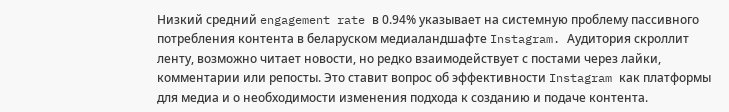Низкий средний engagement rate в 0.94% указывает на системную проблему пассивного потребления контента в беларуском медиаландшафте Instagram. Аудитория скроллит ленту, возможно читает новости, но редко взаимодействует с постами через лайки, комментарии или репосты. Это ставит вопрос об эффективности Instagram как платформы для медиа и о необходимости изменения подхода к созданию и подаче контента.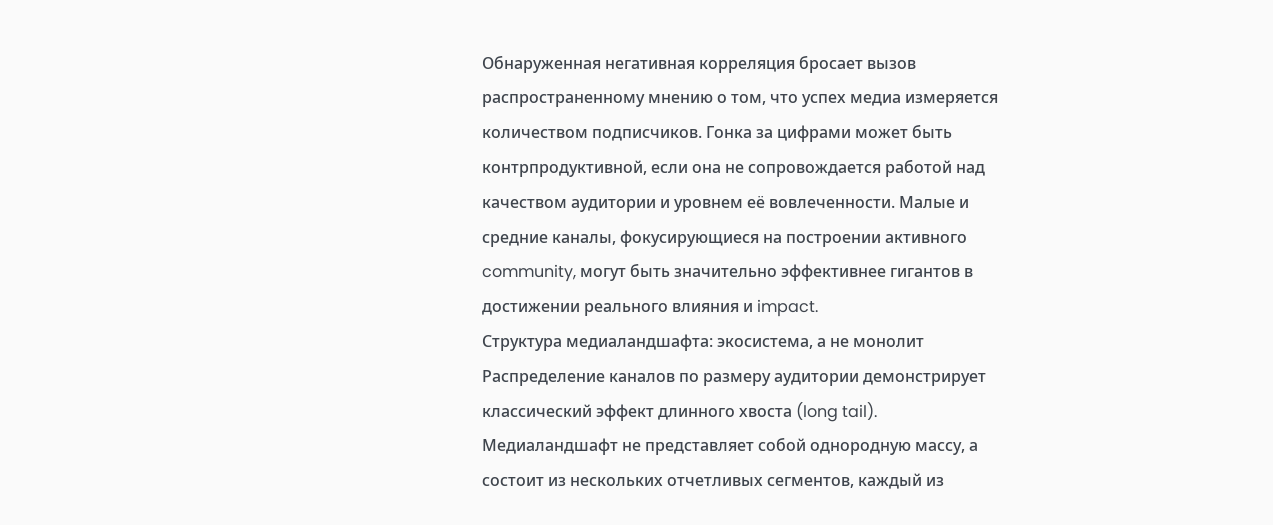Обнаруженная негативная корреляция бросает вызов распространенному мнению о том, что успех медиа измеряется количеством подписчиков. Гонка за цифрами может быть контрпродуктивной, если она не сопровождается работой над качеством аудитории и уровнем её вовлеченности. Малые и средние каналы, фокусирующиеся на построении активного community, могут быть значительно эффективнее гигантов в достижении реального влияния и impact.
Структура медиаландшафта: экосистема, а не монолит
Распределение каналов по размеру аудитории демонстрирует классический эффект длинного хвоста (long tail). Медиаландшафт не представляет собой однородную массу, а состоит из нескольких отчетливых сегментов, каждый из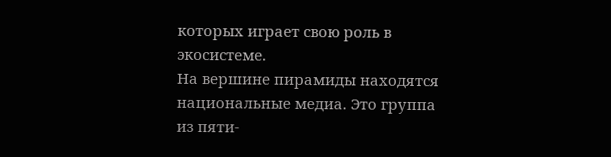которых играет свою роль в экосистеме.
На вершине пирамиды находятся национальные медиа. Это группа из пяти-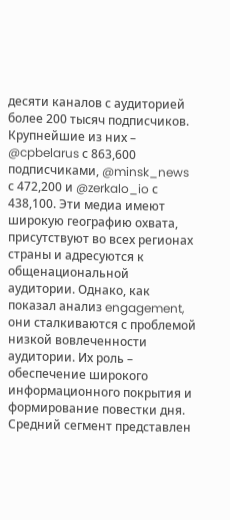десяти каналов с аудиторией более 200 тысяч подписчиков. Крупнейшие из них – @cpbelarus с 863,600 подписчиками, @minsk_news с 472,200 и @zerkalo_io с 438,100. Эти медиа имеют широкую географию охвата, присутствуют во всех регионах страны и адресуются к общенациональной аудитории. Однако, как показал анализ engagement, они сталкиваются с проблемой низкой вовлеченности аудитории. Их роль – обеспечение широкого информационного покрытия и формирование повестки дня.
Средний сегмент представлен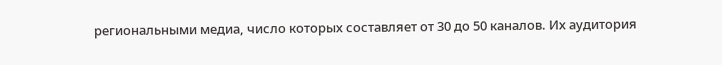региональными медиа, число которых составляет от 30 до 50 каналов. Их аудитория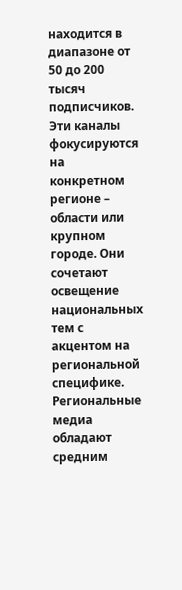находится в диапазоне от 50 до 200 тысяч подписчиков. Эти каналы фокусируются на конкретном регионе – области или крупном городе. Они сочетают освещение национальных тем с акцентом на региональной специфике. Региональные медиа обладают средним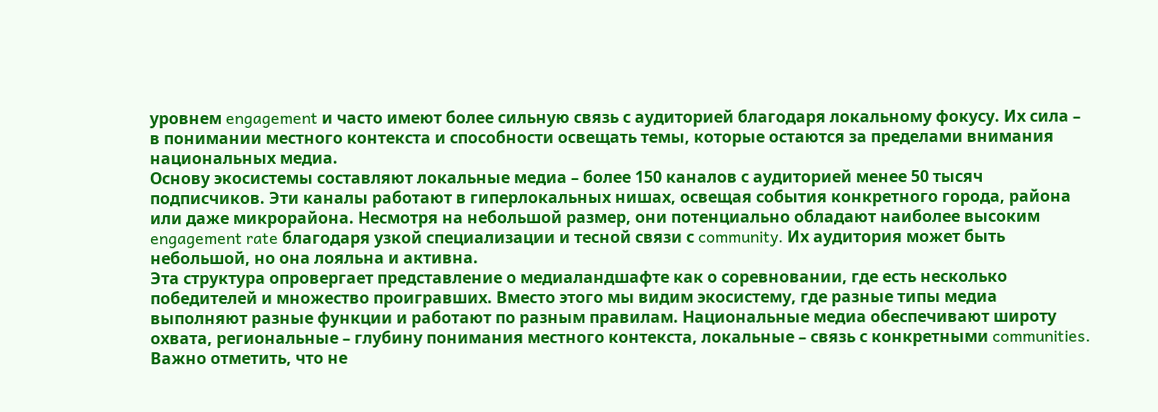уровнем engagement и часто имеют более сильную связь с аудиторией благодаря локальному фокусу. Их сила – в понимании местного контекста и способности освещать темы, которые остаются за пределами внимания национальных медиа.
Основу экосистемы составляют локальные медиа – более 150 каналов с аудиторией менее 50 тысяч подписчиков. Эти каналы работают в гиперлокальных нишах, освещая события конкретного города, района или даже микрорайона. Несмотря на небольшой размер, они потенциально обладают наиболее высоким engagement rate благодаря узкой специализации и тесной связи с community. Их аудитория может быть небольшой, но она лояльна и активна.
Эта структура опровергает представление о медиаландшафте как о соревновании, где есть несколько победителей и множество проигравших. Вместо этого мы видим экосистему, где разные типы медиа выполняют разные функции и работают по разным правилам. Национальные медиа обеспечивают широту охвата, региональные – глубину понимания местного контекста, локальные – связь с конкретными communities.
Важно отметить, что не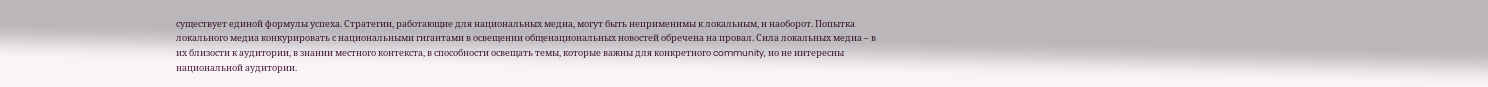существует единой формулы успеха. Стратегии, работающие для национальных медиа, могут быть неприменимы к локальным, и наоборот. Попытка локального медиа конкурировать с национальными гигантами в освещении общенациональных новостей обречена на провал. Сила локальных медиа – в их близости к аудитории, в знании местного контекста, в способности освещать темы, которые важны для конкретного community, но не интересны национальной аудитории.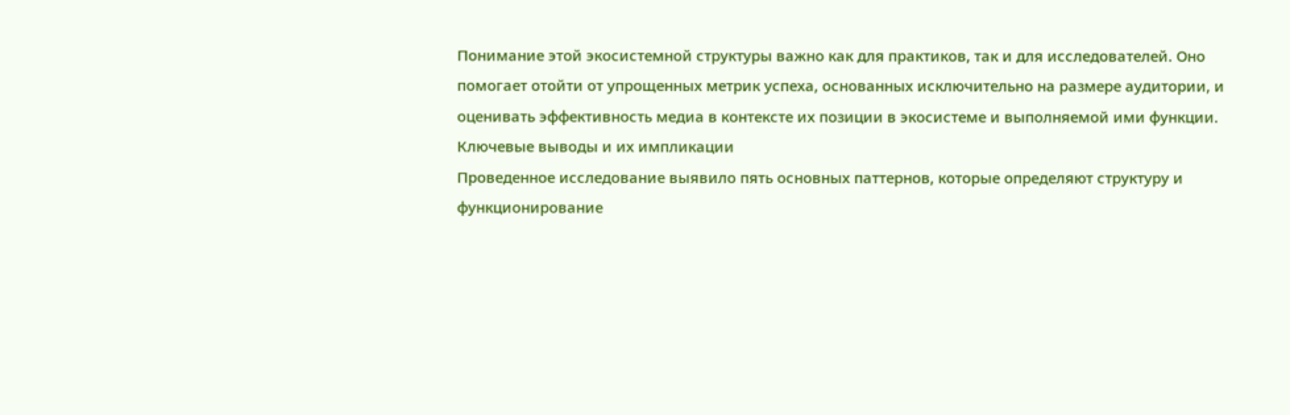Понимание этой экосистемной структуры важно как для практиков, так и для исследователей. Оно помогает отойти от упрощенных метрик успеха, основанных исключительно на размере аудитории, и оценивать эффективность медиа в контексте их позиции в экосистеме и выполняемой ими функции.
Ключевые выводы и их импликации
Проведенное исследование выявило пять основных паттернов, которые определяют структуру и функционирование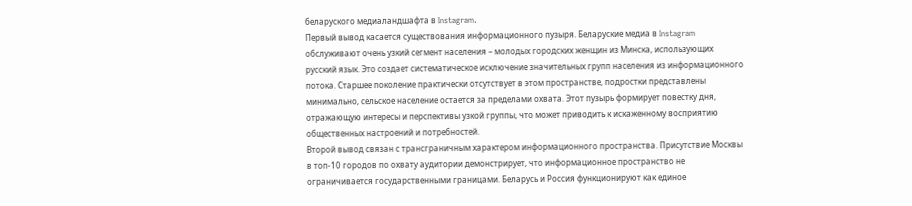беларуского медиаландшафта в Instagram.
Первый вывод касается существования информационного пузыря. Беларуские медиа в Instagram обслуживают очень узкий сегмент населения – молодых городских женщин из Минска, использующих русский язык. Это создает систематическое исключение значительных групп населения из информационного потока. Старшее поколение практически отсутствует в этом пространстве, подростки представлены минимально, сельское население остается за пределами охвата. Этот пузырь формирует повестку дня, отражающую интересы и перспективы узкой группы, что может приводить к искаженному восприятию общественных настроений и потребностей.
Второй вывод связан с трансграничным характером информационного пространства. Присутствие Москвы в топ-10 городов по охвату аудитории демонстрирует, что информационное пространство не ограничивается государственными границами. Беларусь и Россия функционируют как единое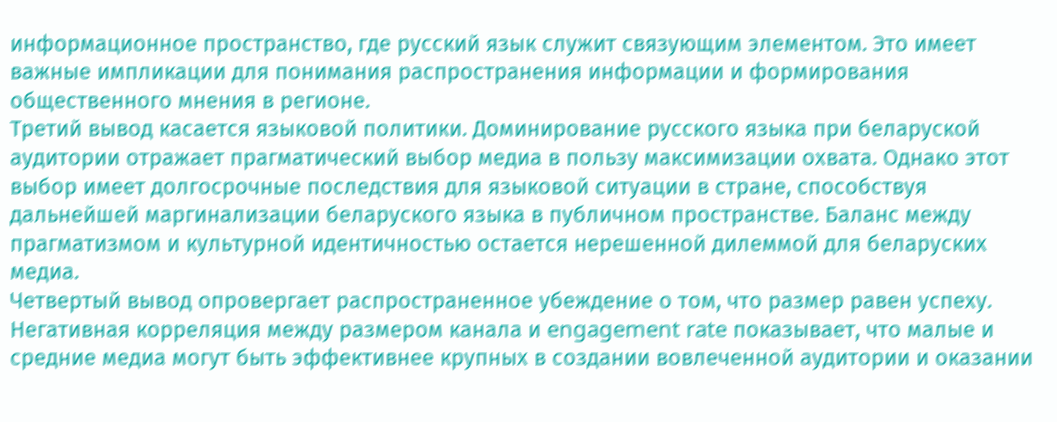информационное пространство, где русский язык служит связующим элементом. Это имеет важные импликации для понимания распространения информации и формирования общественного мнения в регионе.
Третий вывод касается языковой политики. Доминирование русского языка при беларуской аудитории отражает прагматический выбор медиа в пользу максимизации охвата. Однако этот выбор имеет долгосрочные последствия для языковой ситуации в стране, способствуя дальнейшей маргинализации беларуского языка в публичном пространстве. Баланс между прагматизмом и культурной идентичностью остается нерешенной дилеммой для беларуских медиа.
Четвертый вывод опровергает распространенное убеждение о том, что размер равен успеху. Негативная корреляция между размером канала и engagement rate показывает, что малые и средние медиа могут быть эффективнее крупных в создании вовлеченной аудитории и оказании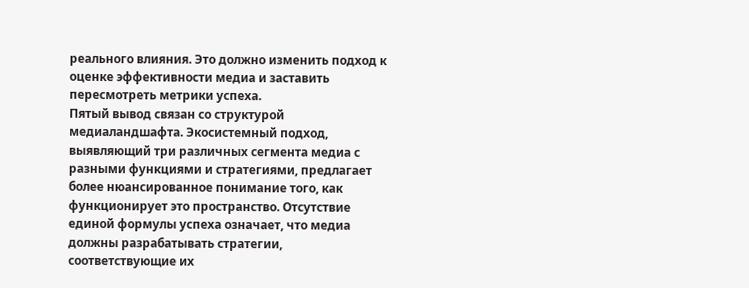реального влияния. Это должно изменить подход к оценке эффективности медиа и заставить пересмотреть метрики успеха.
Пятый вывод связан со структурой медиаландшафта. Экосистемный подход, выявляющий три различных сегмента медиа с разными функциями и стратегиями, предлагает более нюансированное понимание того, как функционирует это пространство. Отсутствие единой формулы успеха означает, что медиа должны разрабатывать стратегии, соответствующие их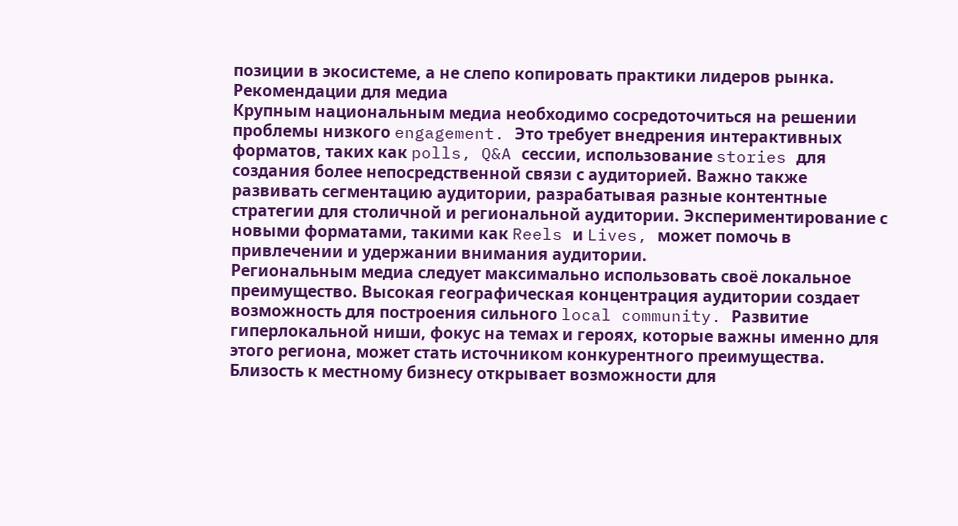позиции в экосистеме, а не слепо копировать практики лидеров рынка.
Рекомендации для медиа
Крупным национальным медиа необходимо сосредоточиться на решении проблемы низкого engagement. Это требует внедрения интерактивных форматов, таких как polls, Q&A сессии, использование stories для создания более непосредственной связи с аудиторией. Важно также развивать сегментацию аудитории, разрабатывая разные контентные стратегии для столичной и региональной аудитории. Экспериментирование с новыми форматами, такими как Reels и Lives, может помочь в привлечении и удержании внимания аудитории.
Региональным медиа следует максимально использовать своё локальное преимущество. Высокая географическая концентрация аудитории создает возможность для построения сильного local community. Развитие гиперлокальной ниши, фокус на темах и героях, которые важны именно для этого региона, может стать источником конкурентного преимущества. Близость к местному бизнесу открывает возможности для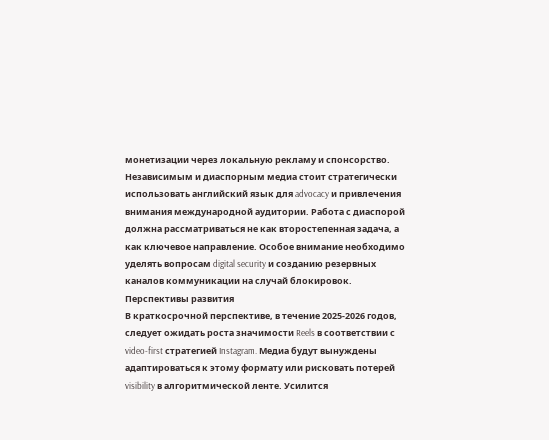монетизации через локальную рекламу и спонсорство.
Независимым и диаспорным медиа стоит стратегически использовать английский язык для advocacy и привлечения внимания международной аудитории. Работа с диаспорой должна рассматриваться не как второстепенная задача, а как ключевое направление. Особое внимание необходимо уделять вопросам digital security и созданию резервных каналов коммуникации на случай блокировок.
Перспективы развития
В краткосрочной перспективе, в течение 2025-2026 годов, следует ожидать роста значимости Reels в соответствии с video-first стратегией Instagram. Медиа будут вынуждены адаптироваться к этому формату или рисковать потерей visibility в алгоритмической ленте. Усилится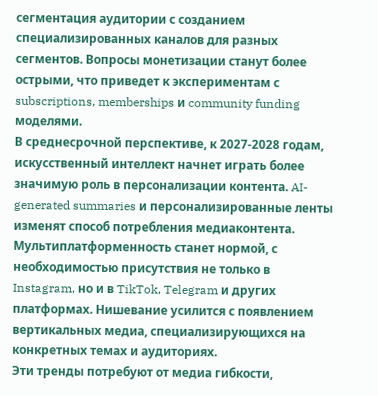сегментация аудитории с созданием специализированных каналов для разных сегментов. Вопросы монетизации станут более острыми, что приведет к экспериментам с subscriptions, memberships и community funding моделями.
В среднесрочной перспективе, к 2027-2028 годам, искусственный интеллект начнет играть более значимую роль в персонализации контента. AI-generated summaries и персонализированные ленты изменят способ потребления медиаконтента. Мультиплатформенность станет нормой, с необходимостью присутствия не только в Instagram, но и в TikTok, Telegram и других платформах. Нишевание усилится с появлением вертикальных медиа, специализирующихся на конкретных темах и аудиториях.
Эти тренды потребуют от медиа гибкости,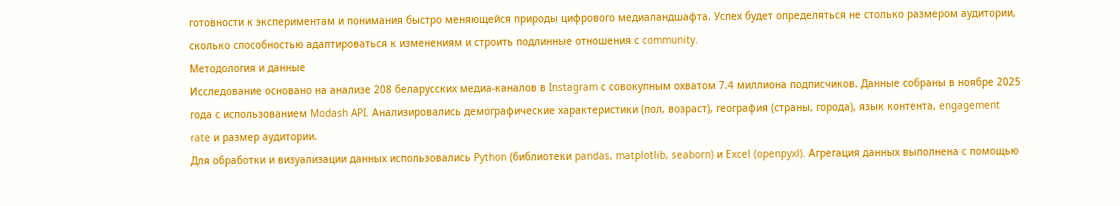готовности к экспериментам и понимания быстро меняющейся природы цифрового медиаландшафта. Успех будет определяться не столько размером аудитории, сколько способностью адаптироваться к изменениям и строить подлинные отношения с community.
Методология и данные
Исследование основано на анализе 208 беларусских медиа-каналов в Instagram с совокупным охватом 7.4 миллиона подписчиков. Данные собраны в ноябре 2025 года с использованием Modash API. Анализировались демографические характеристики (пол, возраст), география (страны, города), язык контента, engagement rate и размер аудитории.
Для обработки и визуализации данных использовались Python (библиотеки pandas, matplotlib, seaborn) и Excel (openpyxl). Агрегация данных выполнена с помощью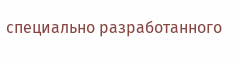специально разработанного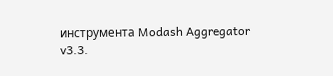инструмента Modash Aggregator v3.3.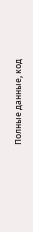Полные данные, код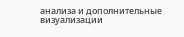анализа и дополнительные визуализации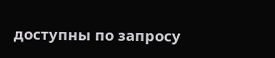доступны по запросу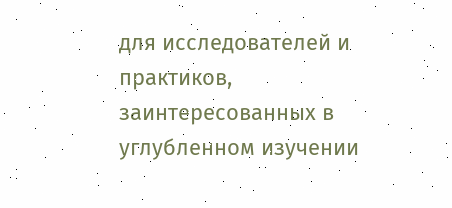для исследователей и практиков, заинтересованных в углубленном изучении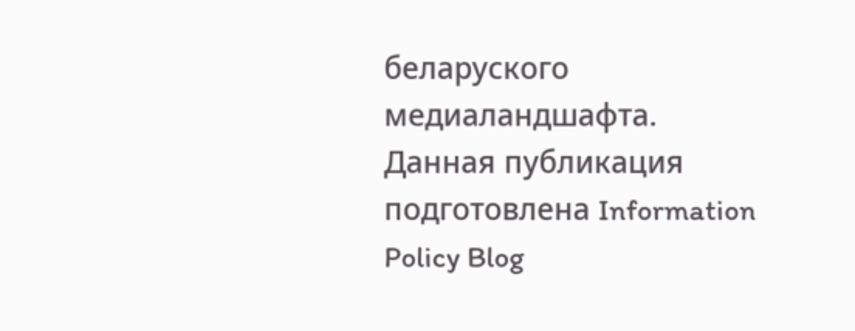беларуского медиаландшафта.
Данная публикация подготовлена Information Policy Blog